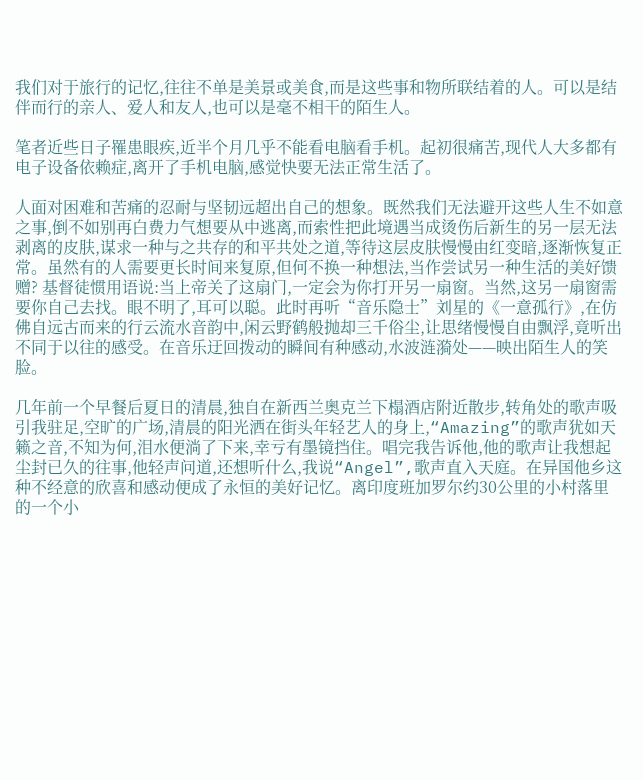我们对于旅行的记忆,往往不单是美景或美食,而是这些事和物所联结着的人。可以是结伴而行的亲人、爱人和友人,也可以是毫不相干的陌生人。

笔者近些日子罹患眼疾,近半个月几乎不能看电脑看手机。起初很痛苦,现代人大多都有电子设备依赖症,离开了手机电脑,感觉快要无法正常生活了。

人面对困难和苦痛的忍耐与坚韧远超出自己的想象。既然我们无法避开这些人生不如意之事,倒不如别再白费力气想要从中逃离,而索性把此境遇当成烫伤后新生的另一层无法剥离的皮肤,谋求一种与之共存的和平共处之道,等待这层皮肤慢慢由红变暗,逐渐恢复正常。虽然有的人需要更长时间来复原,但何不换一种想法,当作尝试另一种生活的美好馈赠? 基督徒惯用语说:当上帝关了这扇门,一定会为你打开另一扇窗。当然,这另一扇窗需要你自己去找。眼不明了,耳可以聪。此时再听“音乐隐士”刘星的《一意孤行》,在仿佛自远古而来的行云流水音韵中,闲云野鹤般抛却三千俗尘,让思绪慢慢自由飘浮,竟听出不同于以往的感受。在音乐迂回拨动的瞬间有种感动,水波涟漪处——映出陌生人的笑脸。

几年前一个早餐后夏日的清晨,独自在新西兰奥克兰下榻酒店附近散步,转角处的歌声吸引我驻足,空旷的广场,清晨的阳光洒在街头年轻艺人的身上,“Amazing”的歌声犹如天籁之音,不知为何,泪水便淌了下来,幸亏有墨镜挡住。唱完我告诉他,他的歌声让我想起尘封已久的往事,他轻声问道,还想听什么,我说“Angel”,歌声直入天庭。在异国他乡这种不经意的欣喜和感动便成了永恒的美好记忆。离印度班加罗尔约30公里的小村落里的一个小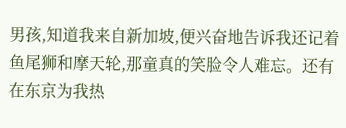男孩,知道我来自新加坡,便兴奋地告诉我还记着鱼尾狮和摩天轮,那童真的笑脸令人难忘。还有在东京为我热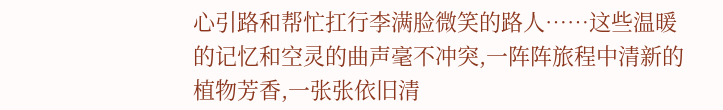心引路和帮忙扛行李满脸微笑的路人……这些温暖的记忆和空灵的曲声毫不冲突,一阵阵旅程中清新的植物芳香,一张张依旧清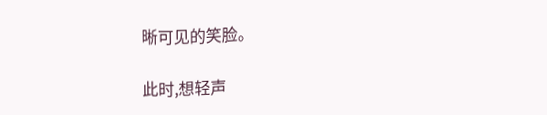晰可见的笑脸。

此时,想轻声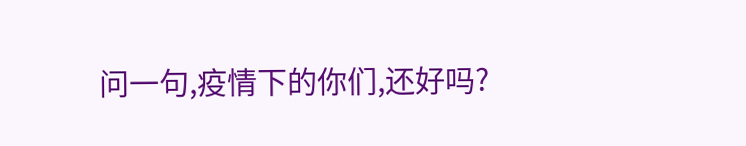问一句,疫情下的你们,还好吗?